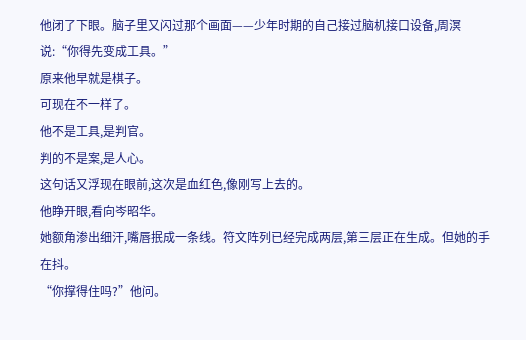他闭了下眼。脑子里又闪过那个画面——少年时期的自己接过脑机接口设备,周溟说:“你得先变成工具。”
原来他早就是棋子。
可现在不一样了。
他不是工具,是判官。
判的不是案,是人心。
这句话又浮现在眼前,这次是血红色,像刚写上去的。
他睁开眼,看向岑昭华。
她额角渗出细汗,嘴唇抿成一条线。符文阵列已经完成两层,第三层正在生成。但她的手在抖。
“你撑得住吗?”他问。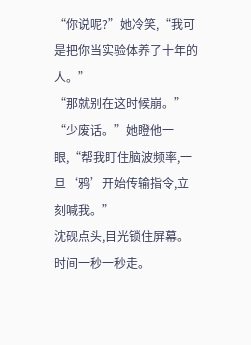“你说呢?”她冷笑,“我可是把你当实验体养了十年的人。”
“那就别在这时候崩。”
“少废话。”她瞪他一眼,“帮我盯住脑波频率,一旦‘鸦’开始传输指令,立刻喊我。”
沈砚点头,目光锁住屏幕。
时间一秒一秒走。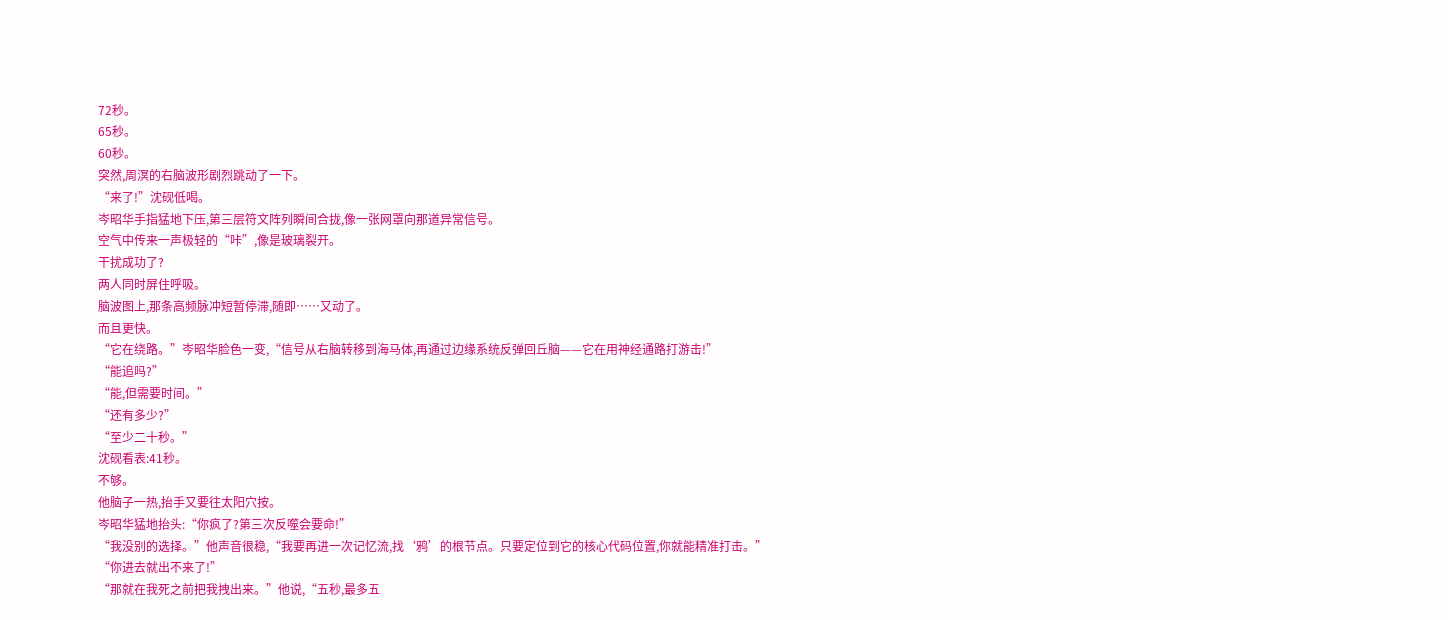72秒。
65秒。
60秒。
突然,周溟的右脑波形剧烈跳动了一下。
“来了!”沈砚低喝。
岑昭华手指猛地下压,第三层符文阵列瞬间合拢,像一张网罩向那道异常信号。
空气中传来一声极轻的“咔”,像是玻璃裂开。
干扰成功了?
两人同时屏住呼吸。
脑波图上,那条高频脉冲短暂停滞,随即……又动了。
而且更快。
“它在绕路。”岑昭华脸色一变,“信号从右脑转移到海马体,再通过边缘系统反弹回丘脑——它在用神经通路打游击!”
“能追吗?”
“能,但需要时间。”
“还有多少?”
“至少二十秒。”
沈砚看表:41秒。
不够。
他脑子一热,抬手又要往太阳穴按。
岑昭华猛地抬头:“你疯了?第三次反噬会要命!”
“我没别的选择。”他声音很稳,“我要再进一次记忆流,找‘鸦’的根节点。只要定位到它的核心代码位置,你就能精准打击。”
“你进去就出不来了!”
“那就在我死之前把我拽出来。”他说,“五秒,最多五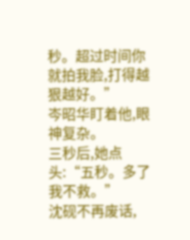秒。超过时间你就拍我脸,打得越狠越好。”
岑昭华盯着他,眼神复杂。
三秒后,她点头:“五秒。多了我不救。”
沈砚不再废话,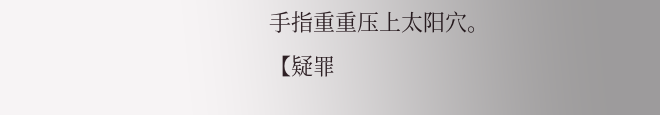手指重重压上太阳穴。
【疑罪